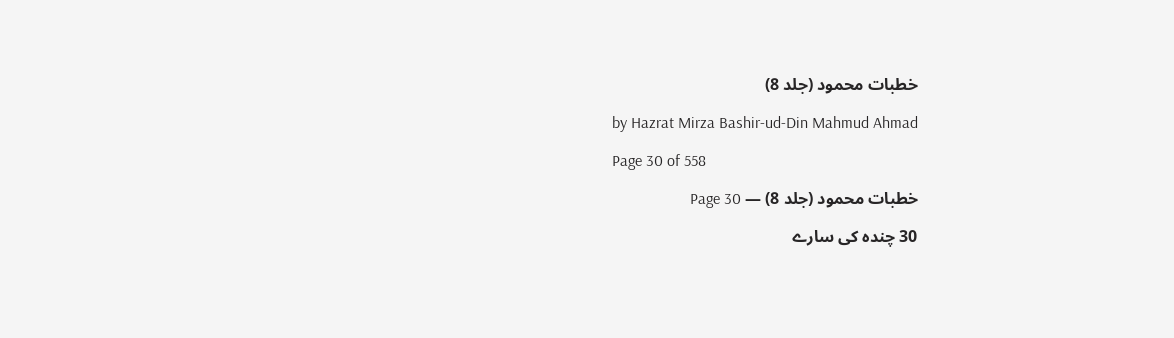خطبات محمود (جلد 8)

by Hazrat Mirza Bashir-ud-Din Mahmud Ahmad

Page 30 of 558

خطبات محمود (جلد 8) — Page 30

30 چندہ کی سارے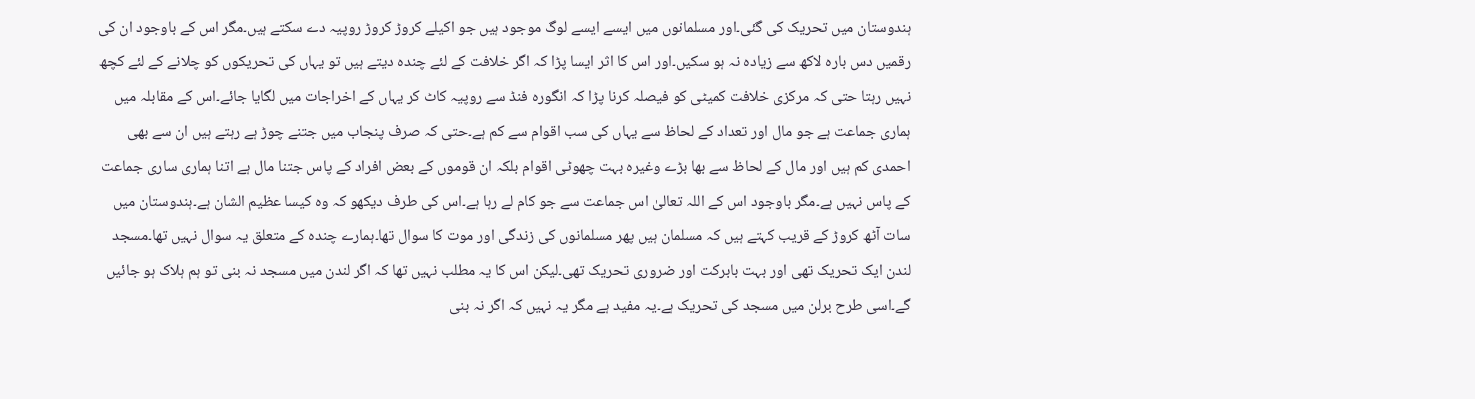ہندوستان میں تحریک کی گئی۔اور مسلمانوں میں ایسے ایسے لوگ موجود ہیں جو اکیلے کروڑ کروڑ روپیہ دے سکتے ہیں۔مگر اس کے باوجود ان کی رقمیں دس بارہ لاکھ سے زیادہ نہ ہو سکیں۔اور اس کا اثر ایسا پڑا کہ اگر خلافت کے لئے چندہ دیتے ہیں تو یہاں کی تحریکوں کو چلانے کے لئے کچھ نہیں رہتا حتی کہ مرکزی خلافت کمیٹی کو فیصلہ کرنا پڑا کہ انگورہ فنڈ سے روپیہ کاٹ کر یہاں کے اخراجات میں لگایا جائے۔اس کے مقابلہ میں ہماری جماعت ہے جو مال اور تعداد کے لحاظ سے یہاں کی سب اقوام سے کم ہے۔حتی کہ صرف پنجاب میں جتنے چوڑ ہے رہتے ہیں ان سے بھی احمدی کم ہیں اور مال کے لحاظ سے بھا بڑے وغیرہ بہت چھوٹی اقوام بلکہ ان قوموں کے بعض افراد کے پاس جتنا مال ہے اتنا ہماری ساری جماعت کے پاس نہیں ہے۔مگر باوجود اس کے اللہ تعالیٰ اس جماعت سے جو کام لے رہا ہے۔اس کی طرف دیکھو کہ وہ کیسا عظیم الشان ہے۔ہندوستان میں سات آٹھ کروڑ کے قریب کہتے ہیں کہ مسلمان ہیں پھر مسلمانوں کی زندگی اور موت کا سوال تھا۔ہمارے چندہ کے متعلق یہ سوال نہیں تھا۔مسجد لندن ایک تحریک تھی اور بہت بابرکت اور ضروری تحریک تھی۔لیکن اس کا یہ مطلب نہیں تھا کہ اگر لندن میں مسجد نہ بنی تو ہم ہلاک ہو جائیں گے۔اسی طرح برلن میں مسجد کی تحریک ہے۔یہ مفید ہے مگر یہ نہیں کہ اگر نہ بنی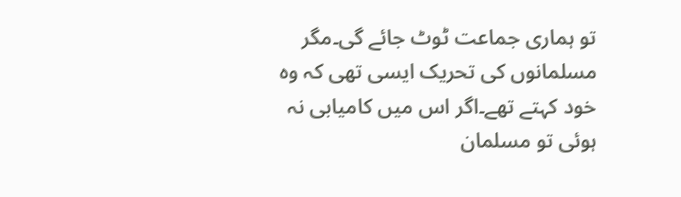تو ہماری جماعت ٹوٹ جائے گی۔مگر مسلمانوں کی تحریک ایسی تھی کہ وہ خود کہتے تھے۔اگر اس میں کامیابی نہ ہوئی تو مسلمان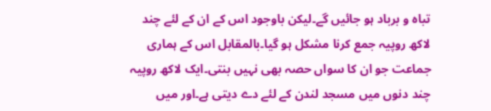تباہ و برباد ہو جائیں گے۔لیکن باوجود اس کے ان کے لئے چند لاکھ روپیہ جمع کرنا مشکل ہو گیا۔بالمقابل اس کے ہماری جماعت جو ان کا سواں حصہ بھی نہیں بنتی۔ایک لاکھ روپیہ چند دنوں میں مسجد لندن کے لئے دے دیتی ہے۔اور میں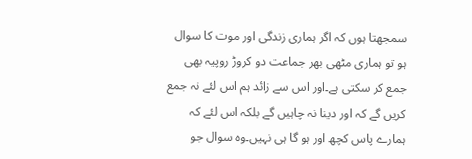سمجھتا ہوں کہ اگر ہماری زندگی اور موت کا سوال ہو تو ہماری مٹھی بھر جماعت دو کروڑ روپیہ بھی جمع کر سکتی ہے۔اور اس سے زائد ہم اس لئے نہ جمع کریں گے کہ اور دینا نہ چاہیں گے بلکہ اس لئے کہ ہمارے پاس کچھ اور ہو گا ہی نہیں۔وہ سوال جو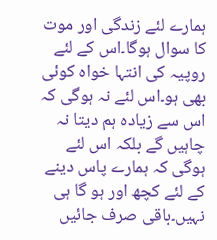ہمارے لئے زندگی اور موت کا سوال ہوگا۔اس کے لئے روپیہ کی انتہا خواہ کوئی بھی ہو۔اس لئے نہ ہوگی کہ اس سے زیادہ ہم دیتا نہ چاہیں گے بلکہ اس لئے ہوگی کہ ہمارے پاس دینے کے لئے کچھ اور ہو گا ہی نہیں۔باقی صرف جائیں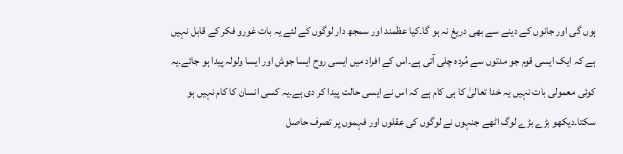ہوں گی اور جانوں کے دینے سے بھی دریغ نہ ہو گا۔کیا عظمند اور سمجھ دار لوگوں کے لئے یہ بات غورو فکر کے قابل نہیں ہے کہ ایک ایسی قوم جو مدتوں سے مُردہ چلی آتی ہے۔اس کے افراد میں ایسی روح ایسا جوش اور ایسا ولولہ پیدا ہو جائے۔یہ کوئی معمولی بات نہیں یہ خدا تعالیٰ کا ہی کام ہے کہ اس نے ایسی حالت پیدا کر دی ہے۔یہ کسی انسان کا کام نہیں ہو سکتا۔دیکھو بڑے بڑے لوگ اٹھے جنہوں نے لوگوں کی عقلوں اور فہموں پر تصرف حاصل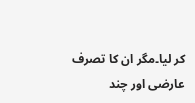کر لیا۔مگر ان کا تصرف عارضی اور چند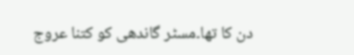دن کا تھا۔مسٹر گاندھی کو کتنا عروج